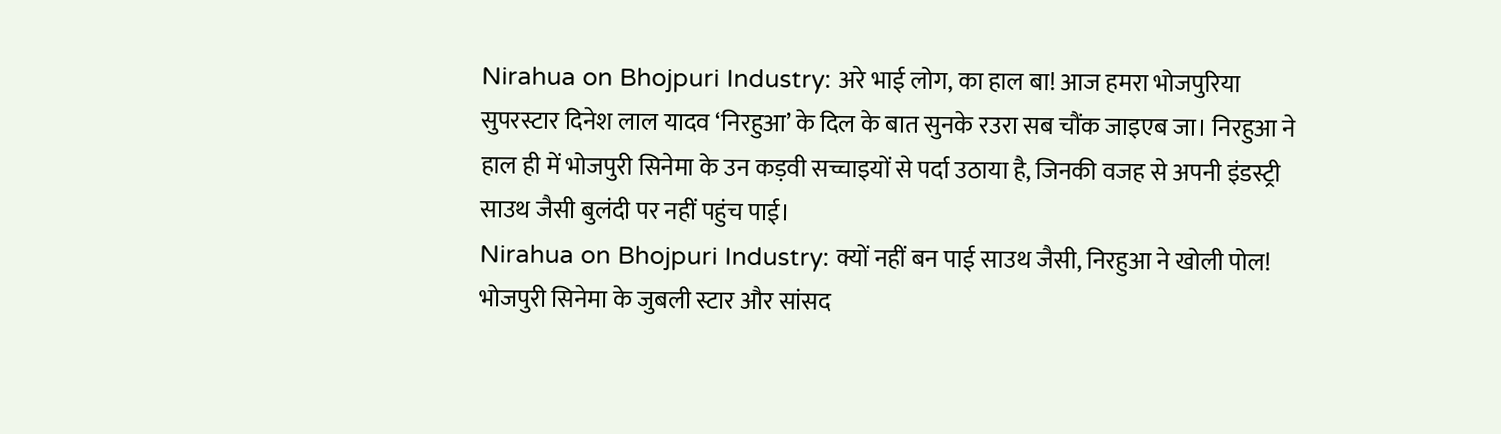Nirahua on Bhojpuri Industry: अरे भाई लोग, का हाल बा! आज हमरा भोजपुरिया सुपरस्टार दिनेश लाल यादव ‘निरहुआ’ के दिल के बात सुनके रउरा सब चौंक जाइएब जा। निरहुआ ने हाल ही में भोजपुरी सिनेमा के उन कड़वी सच्चाइयों से पर्दा उठाया है, जिनकी वजह से अपनी इंडस्ट्री साउथ जैसी बुलंदी पर नहीं पहुंच पाई।
Nirahua on Bhojpuri Industry: क्यों नहीं बन पाई साउथ जैसी, निरहुआ ने खोली पोल!
भोजपुरी सिनेमा के जुबली स्टार और सांसद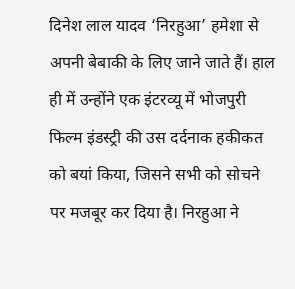दिनेश लाल यादव ‘निरहुआ’ हमेशा से अपनी बेबाकी के लिए जाने जाते हैं। हाल ही में उन्होंने एक इंटरव्यू में भोजपुरी फिल्म इंडस्ट्री की उस दर्दनाक हकीकत को बयां किया, जिसने सभी को सोचने पर मजबूर कर दिया है। निरहुआ ने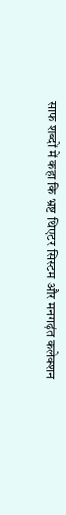साफ शब्दों में कहा कि भ्रष्ट थिएटर सिस्टम और मनगढ़ंत कलेक्शन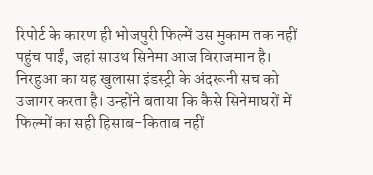रिपोर्ट के कारण ही भोजपुरी फिल्में उस मुकाम तक नहीं पहुंच पाईं, जहां साउथ सिनेमा आज विराजमान है।
निरहुआ का यह खुलासा इंडस्ट्री के अंदरूनी सच को उजागर करता है। उन्होंने बताया कि कैसे सिनेमाघरों में फिल्मों का सही हिसाब-किताब नहीं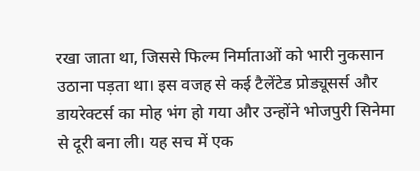रखा जाता था, जिससे फिल्म निर्माताओं को भारी नुकसान उठाना पड़ता था। इस वजह से कई टैलेंटेड प्रोड्यूसर्स और डायरेक्टर्स का मोह भंग हो गया और उन्होंने भोजपुरी सिनेमा से दूरी बना ली। यह सच में एक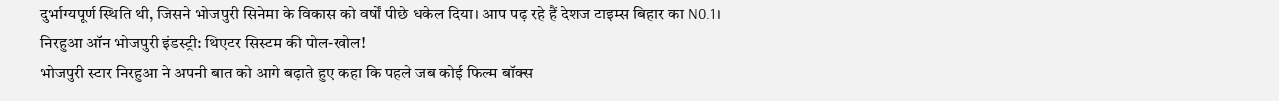दुर्भाग्यपूर्ण स्थिति थी, जिसने भोजपुरी सिनेमा के विकास को वर्षों पीछे धकेल दिया। आप पढ़ रहे हैं देशज टाइम्स बिहार का N0.1।
निरहुआ ऑन भोजपुरी इंडस्ट्री: थिएटर सिस्टम की पोल-खोल!
भोजपुरी स्टार निरहुआ ने अपनी बात को आगे बढ़ाते हुए कहा कि पहले जब कोई फिल्म बॉक्स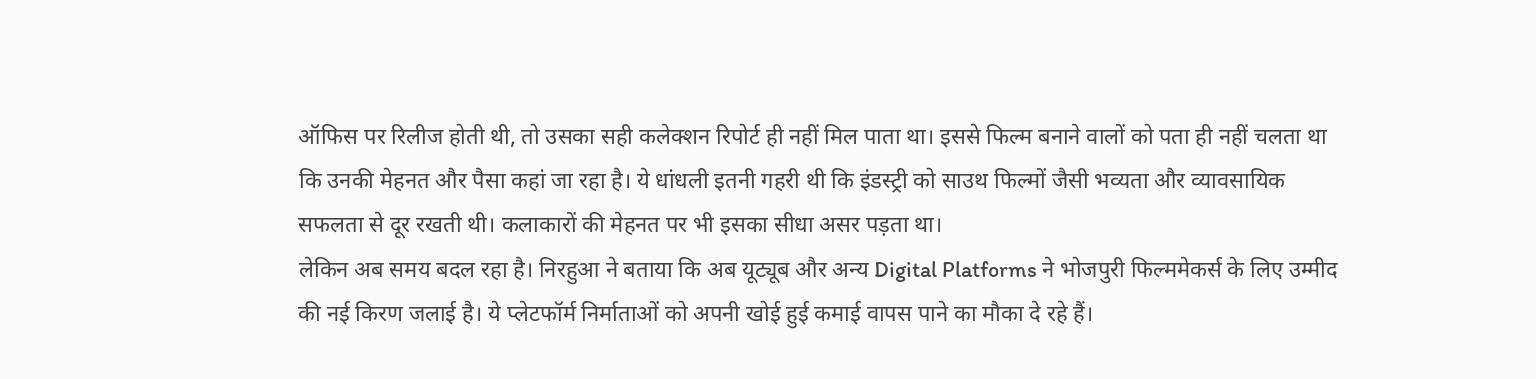ऑफिस पर रिलीज होती थी, तो उसका सही कलेक्शन रिपोर्ट ही नहीं मिल पाता था। इससे फिल्म बनाने वालों को पता ही नहीं चलता था कि उनकी मेहनत और पैसा कहां जा रहा है। ये धांधली इतनी गहरी थी कि इंडस्ट्री को साउथ फिल्मों जैसी भव्यता और व्यावसायिक सफलता से दूर रखती थी। कलाकारों की मेहनत पर भी इसका सीधा असर पड़ता था।
लेकिन अब समय बदल रहा है। निरहुआ ने बताया कि अब यूट्यूब और अन्य Digital Platforms ने भोजपुरी फिल्ममेकर्स के लिए उम्मीद की नई किरण जलाई है। ये प्लेटफॉर्म निर्माताओं को अपनी खोई हुई कमाई वापस पाने का मौका दे रहे हैं।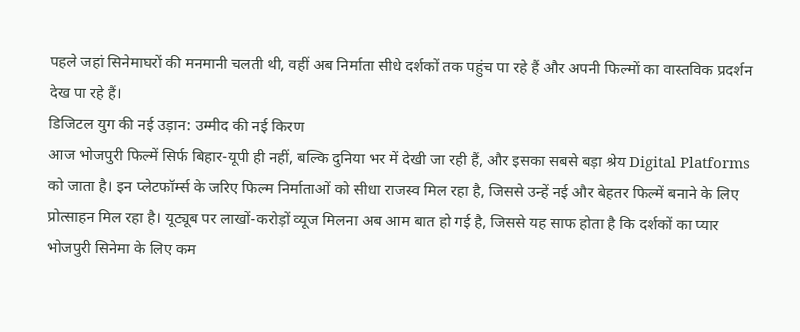पहले जहां सिनेमाघरों की मनमानी चलती थी, वहीं अब निर्माता सीधे दर्शकों तक पहुंच पा रहे हैं और अपनी फिल्मों का वास्तविक प्रदर्शन देख पा रहे हैं।
डिजिटल युग की नई उड़ान: उम्मीद की नई किरण
आज भोजपुरी फिल्में सिर्फ बिहार-यूपी ही नहीं, बल्कि दुनिया भर में देखी जा रही हैं, और इसका सबसे बड़ा श्रेय Digital Platforms को जाता है। इन प्लेटफॉर्म्स के जरिए फिल्म निर्माताओं को सीधा राजस्व मिल रहा है, जिससे उन्हें नई और बेहतर फिल्में बनाने के लिए प्रोत्साहन मिल रहा है। यूट्यूब पर लाखों-करोड़ों व्यूज मिलना अब आम बात हो गई है, जिससे यह साफ होता है कि दर्शकों का प्यार भोजपुरी सिनेमा के लिए कम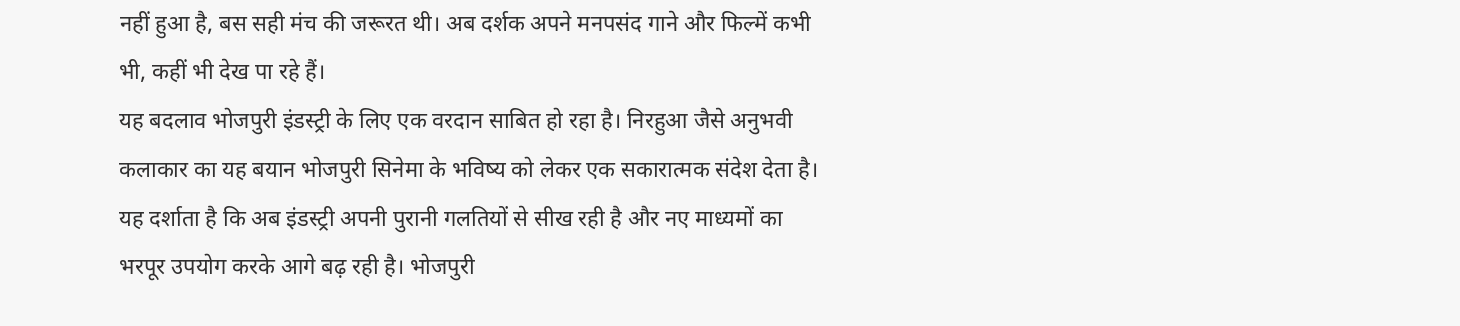नहीं हुआ है, बस सही मंच की जरूरत थी। अब दर्शक अपने मनपसंद गाने और फिल्में कभी भी, कहीं भी देख पा रहे हैं।
यह बदलाव भोजपुरी इंडस्ट्री के लिए एक वरदान साबित हो रहा है। निरहुआ जैसे अनुभवी कलाकार का यह बयान भोजपुरी सिनेमा के भविष्य को लेकर एक सकारात्मक संदेश देता है। यह दर्शाता है कि अब इंडस्ट्री अपनी पुरानी गलतियों से सीख रही है और नए माध्यमों का भरपूर उपयोग करके आगे बढ़ रही है। भोजपुरी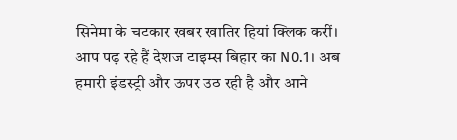सिनेमा के चटकार खबर खातिर हियां क्लिक करीं। आप पढ़ रहे हैं देशज टाइम्स बिहार का N0.1। अब हमारी इंडस्ट्री और ऊपर उठ रही है और आने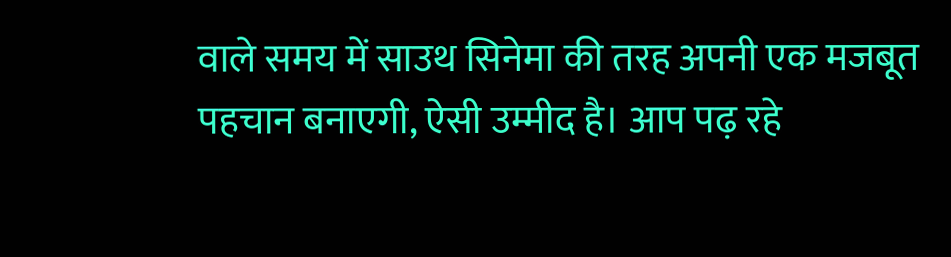वाले समय में साउथ सिनेमा की तरह अपनी एक मजबूत पहचान बनाएगी, ऐसी उम्मीद है। आप पढ़ रहे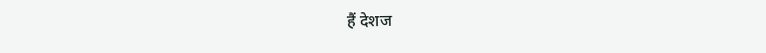हैं देशज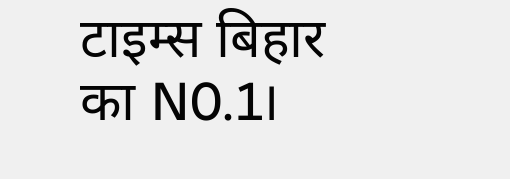टाइम्स बिहार का N0.1।